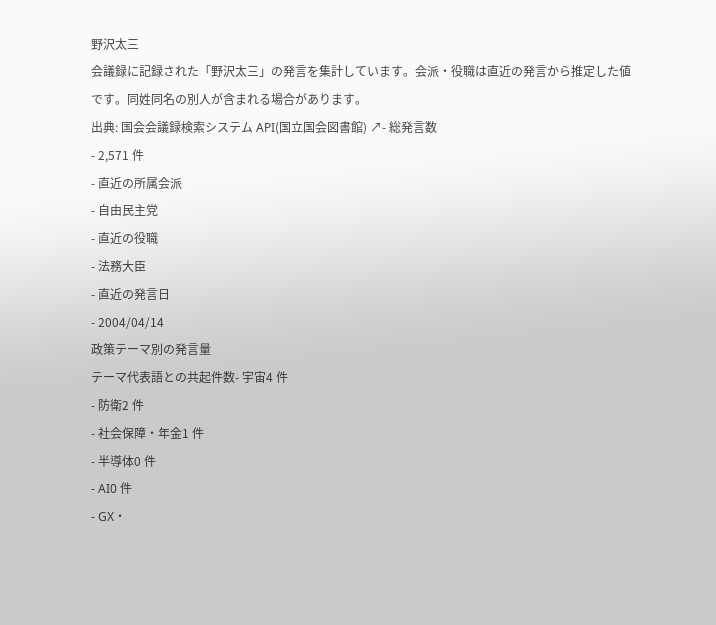野沢太三
会議録に記録された「野沢太三」の発言を集計しています。会派・役職は直近の発言から推定した値です。同姓同名の別人が含まれる場合があります。
出典: 国会会議録検索システム API(国立国会図書館) ↗- 総発言数
- 2,571 件
- 直近の所属会派
- 自由民主党
- 直近の役職
- 法務大臣
- 直近の発言日
- 2004/04/14
政策テーマ別の発言量
テーマ代表語との共起件数- 宇宙4 件
- 防衛2 件
- 社会保障・年金1 件
- 半導体0 件
- AI0 件
- GX・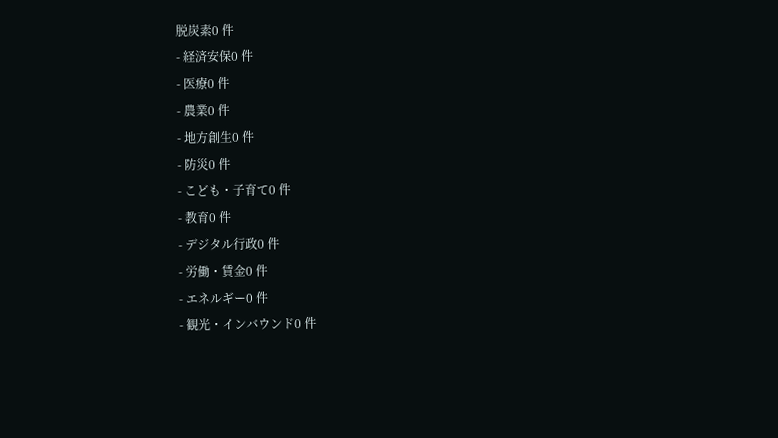脱炭素0 件
- 経済安保0 件
- 医療0 件
- 農業0 件
- 地方創生0 件
- 防災0 件
- こども・子育て0 件
- 教育0 件
- デジタル行政0 件
- 労働・賃金0 件
- エネルギー0 件
- 観光・インバウンド0 件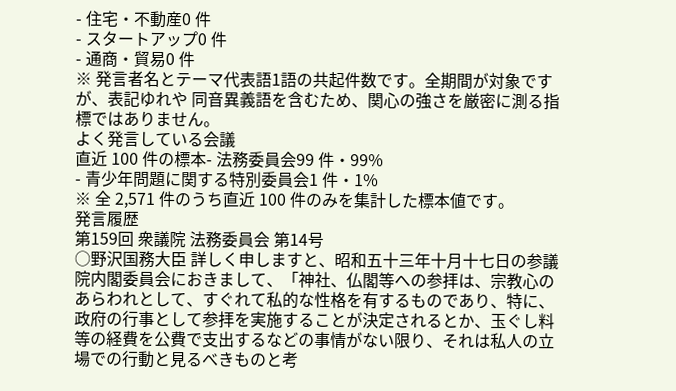- 住宅・不動産0 件
- スタートアップ0 件
- 通商・貿易0 件
※ 発言者名とテーマ代表語1語の共起件数です。全期間が対象ですが、表記ゆれや 同音異義語を含むため、関心の強さを厳密に測る指標ではありません。
よく発言している会議
直近 100 件の標本- 法務委員会99 件・99%
- 青少年問題に関する特別委員会1 件・1%
※ 全 2,571 件のうち直近 100 件のみを集計した標本値です。
発言履歴
第159回 衆議院 法務委員会 第14号
○野沢国務大臣 詳しく申しますと、昭和五十三年十月十七日の参議院内閣委員会におきまして、「神社、仏閣等への参拝は、宗教心のあらわれとして、すぐれて私的な性格を有するものであり、特に、政府の行事として参拝を実施することが決定されるとか、玉ぐし料等の経費を公費で支出するなどの事情がない限り、それは私人の立場での行動と見るべきものと考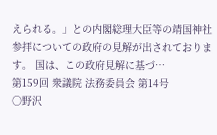えられる。」との内閣総理大臣等の靖国神社参拝についての政府の見解が出されております。 国は、この政府見解に基づ…
第159回 衆議院 法務委員会 第14号
○野沢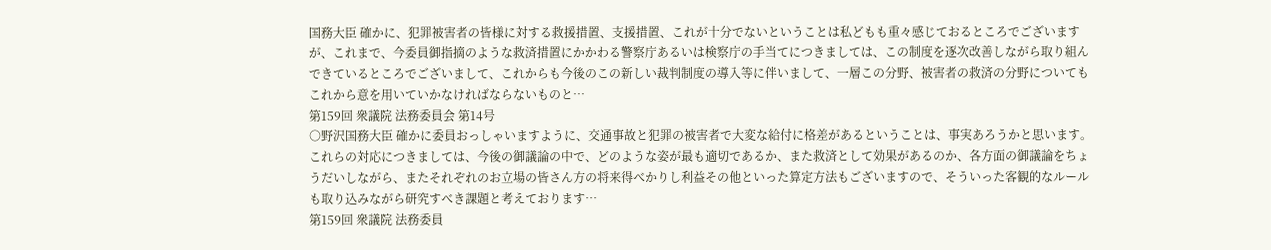国務大臣 確かに、犯罪被害者の皆様に対する救援措置、支援措置、これが十分でないということは私どもも重々感じておるところでございますが、これまで、今委員御指摘のような救済措置にかかわる警察庁あるいは検察庁の手当てにつきましては、この制度を逐次改善しながら取り組んできているところでございまして、これからも今後のこの新しい裁判制度の導入等に伴いまして、一層この分野、被害者の救済の分野についてもこれから意を用いていかなければならないものと…
第159回 衆議院 法務委員会 第14号
○野沢国務大臣 確かに委員おっしゃいますように、交通事故と犯罪の被害者で大変な給付に格差があるということは、事実あろうかと思います。 これらの対応につきましては、今後の御議論の中で、どのような姿が最も適切であるか、また救済として効果があるのか、各方面の御議論をちょうだいしながら、またそれぞれのお立場の皆さん方の将来得べかりし利益その他といった算定方法もございますので、そういった客観的なルールも取り込みながら研究すべき課題と考えております…
第159回 衆議院 法務委員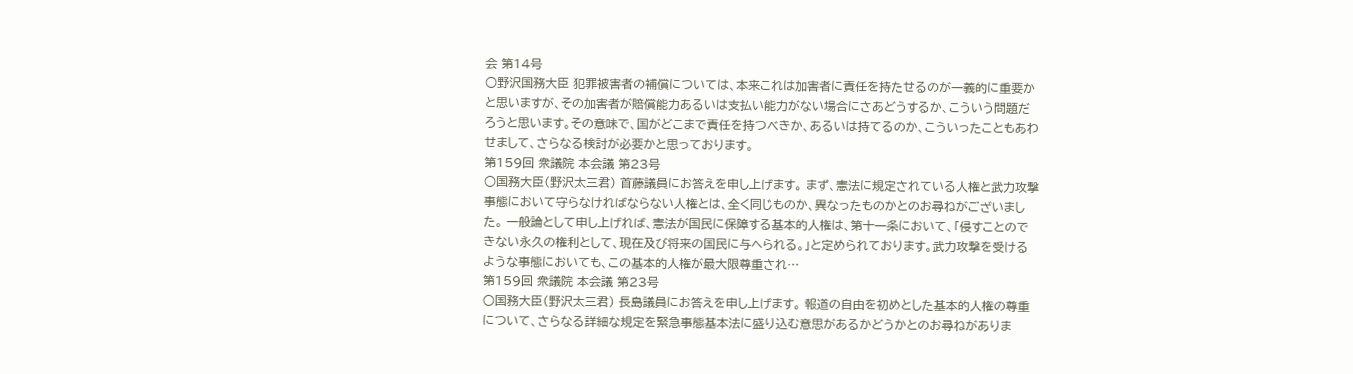会 第14号
○野沢国務大臣 犯罪被害者の補償については、本来これは加害者に責任を持たせるのが一義的に重要かと思いますが、その加害者が賠償能力あるいは支払い能力がない場合にさあどうするか、こういう問題だろうと思います。その意味で、国がどこまで責任を持つべきか、あるいは持てるのか、こういったこともあわせまして、さらなる検討が必要かと思っております。
第159回 衆議院 本会議 第23号
○国務大臣(野沢太三君) 首藤議員にお答えを申し上げます。 まず、憲法に規定されている人権と武力攻撃事態において守らなければならない人権とは、全く同じものか、異なったものかとのお尋ねがございました。 一般論として申し上げれば、憲法が国民に保障する基本的人権は、第十一条において、「侵すことのできない永久の権利として、現在及び将来の国民に与ヘられる。」と定められております。武力攻撃を受けるような事態においても、この基本的人権が最大限尊重され…
第159回 衆議院 本会議 第23号
○国務大臣(野沢太三君) 長島議員にお答えを申し上げます。 報道の自由を初めとした基本的人権の尊重について、さらなる詳細な規定を緊急事態基本法に盛り込む意思があるかどうかとのお尋ねがありま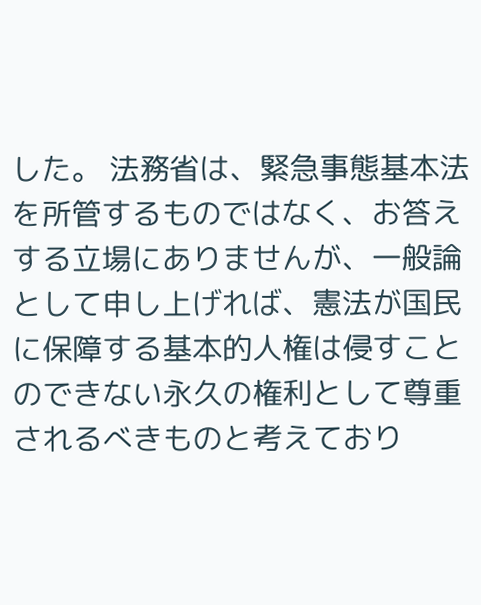した。 法務省は、緊急事態基本法を所管するものではなく、お答えする立場にありませんが、一般論として申し上げれば、憲法が国民に保障する基本的人権は侵すことのできない永久の権利として尊重されるべきものと考えており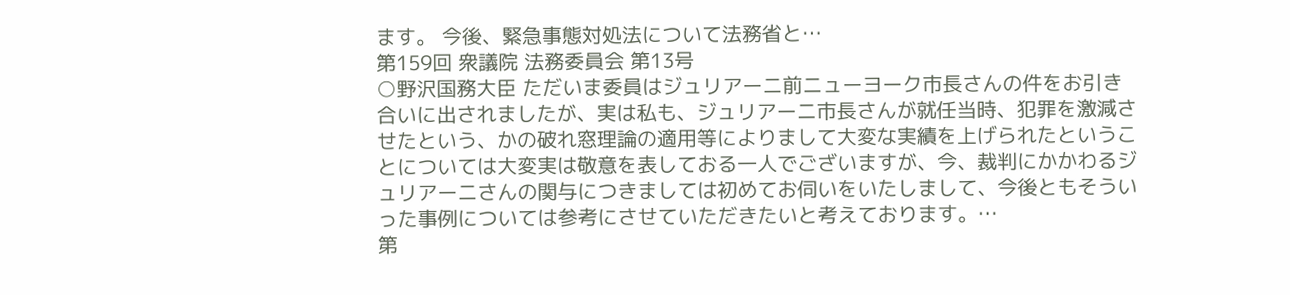ます。 今後、緊急事態対処法について法務省と…
第159回 衆議院 法務委員会 第13号
○野沢国務大臣 ただいま委員はジュリアーニ前ニューヨーク市長さんの件をお引き合いに出されましたが、実は私も、ジュリアーニ市長さんが就任当時、犯罪を激減させたという、かの破れ窓理論の適用等によりまして大変な実績を上げられたということについては大変実は敬意を表しておる一人でございますが、今、裁判にかかわるジュリアーニさんの関与につきましては初めてお伺いをいたしまして、今後ともそういった事例については参考にさせていただきたいと考えております。…
第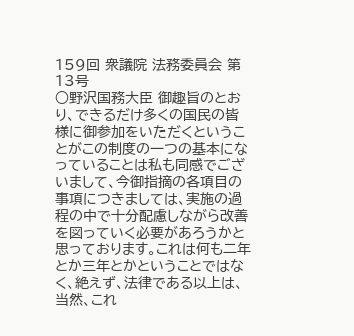159回 衆議院 法務委員会 第13号
○野沢国務大臣 御趣旨のとおり、できるだけ多くの国民の皆様に御参加をいただくということがこの制度の一つの基本になっていることは私も同感でございまして、今御指摘の各項目の事項につきましては、実施の過程の中で十分配慮しながら改善を図っていく必要があろうかと思っております。これは何も二年とか三年とかということではなく、絶えず、法律である以上は、当然、これ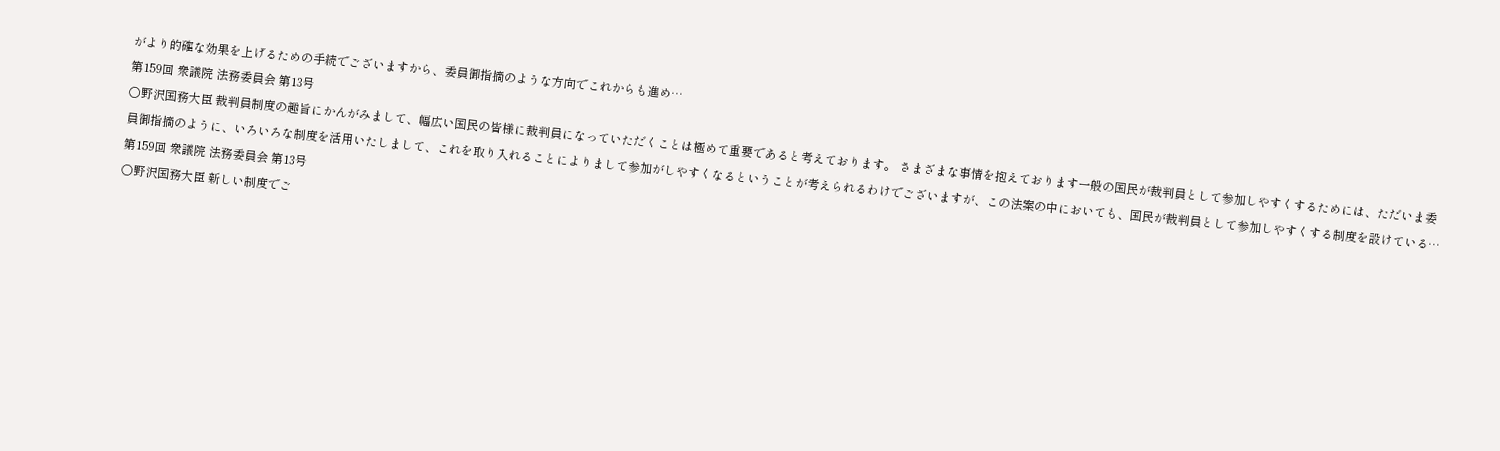がより的確な効果を上げるための手続でございますから、委員御指摘のような方向でこれからも進め…
第159回 衆議院 法務委員会 第13号
○野沢国務大臣 裁判員制度の趣旨にかんがみまして、幅広い国民の皆様に裁判員になっていただくことは極めて重要であると考えております。 さまざまな事情を抱えております一般の国民が裁判員として参加しやすくするためには、ただいま委員御指摘のように、いろいろな制度を活用いたしまして、これを取り入れることによりまして参加がしやすくなるということが考えられるわけでございますが、この法案の中においても、国民が裁判員として参加しやすくする制度を設けている…
第159回 衆議院 法務委員会 第13号
○野沢国務大臣 新しい制度でご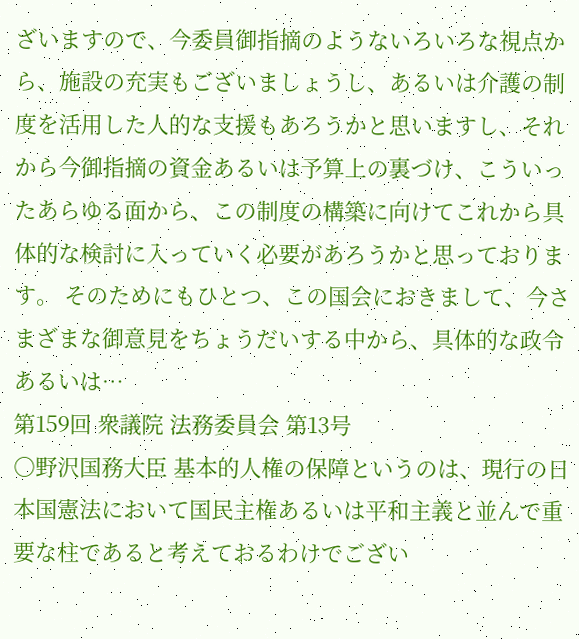ざいますので、今委員御指摘のようないろいろな視点から、施設の充実もございましょうし、あるいは介護の制度を活用した人的な支援もあろうかと思いますし、それから今御指摘の資金あるいは予算上の裏づけ、こういったあらゆる面から、この制度の構築に向けてこれから具体的な検討に入っていく必要があろうかと思っております。 そのためにもひとつ、この国会におきまして、今さまざまな御意見をちょうだいする中から、具体的な政令あるいは…
第159回 衆議院 法務委員会 第13号
○野沢国務大臣 基本的人権の保障というのは、現行の日本国憲法において国民主権あるいは平和主義と並んで重要な柱であると考えておるわけでござい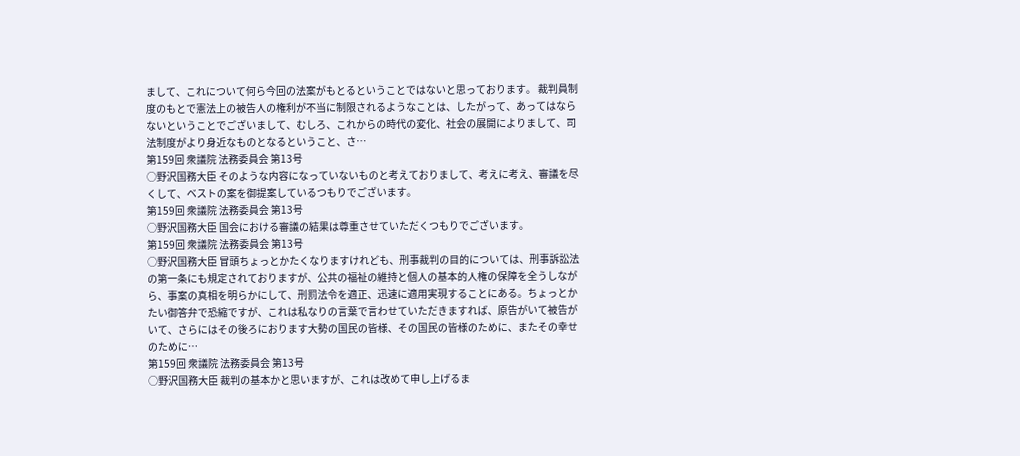まして、これについて何ら今回の法案がもとるということではないと思っております。 裁判員制度のもとで憲法上の被告人の権利が不当に制限されるようなことは、したがって、あってはならないということでございまして、むしろ、これからの時代の変化、社会の展開によりまして、司法制度がより身近なものとなるということ、さ…
第159回 衆議院 法務委員会 第13号
○野沢国務大臣 そのような内容になっていないものと考えておりまして、考えに考え、審議を尽くして、ベストの案を御提案しているつもりでございます。
第159回 衆議院 法務委員会 第13号
○野沢国務大臣 国会における審議の結果は尊重させていただくつもりでございます。
第159回 衆議院 法務委員会 第13号
○野沢国務大臣 冒頭ちょっとかたくなりますけれども、刑事裁判の目的については、刑事訴訟法の第一条にも規定されておりますが、公共の福祉の維持と個人の基本的人権の保障を全うしながら、事案の真相を明らかにして、刑罰法令を適正、迅速に適用実現することにある。ちょっとかたい御答弁で恐縮ですが、これは私なりの言葉で言わせていただきますれば、原告がいて被告がいて、さらにはその後ろにおります大勢の国民の皆様、その国民の皆様のために、またその幸せのために…
第159回 衆議院 法務委員会 第13号
○野沢国務大臣 裁判の基本かと思いますが、これは改めて申し上げるま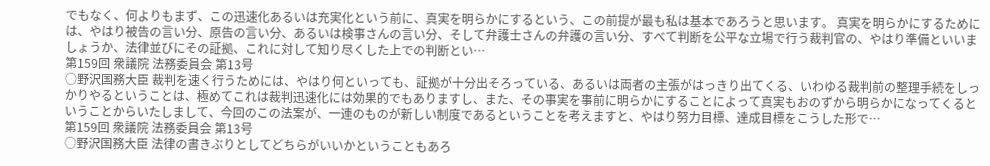でもなく、何よりもまず、この迅速化あるいは充実化という前に、真実を明らかにするという、この前提が最も私は基本であろうと思います。 真実を明らかにするためには、やはり被告の言い分、原告の言い分、あるいは検事さんの言い分、そして弁護士さんの弁護の言い分、すべて判断を公平な立場で行う裁判官の、やはり準備といいましょうか、法律並びにその証拠、これに対して知り尽くした上での判断とい…
第159回 衆議院 法務委員会 第13号
○野沢国務大臣 裁判を速く行うためには、やはり何といっても、証拠が十分出そろっている、あるいは両者の主張がはっきり出てくる、いわゆる裁判前の整理手続をしっかりやるということは、極めてこれは裁判迅速化には効果的でもありますし、また、その事実を事前に明らかにすることによって真実もおのずから明らかになってくるということからいたしまして、今回のこの法案が、一連のものが新しい制度であるということを考えますと、やはり努力目標、達成目標をこうした形で…
第159回 衆議院 法務委員会 第13号
○野沢国務大臣 法律の書きぶりとしてどちらがいいかということもあろ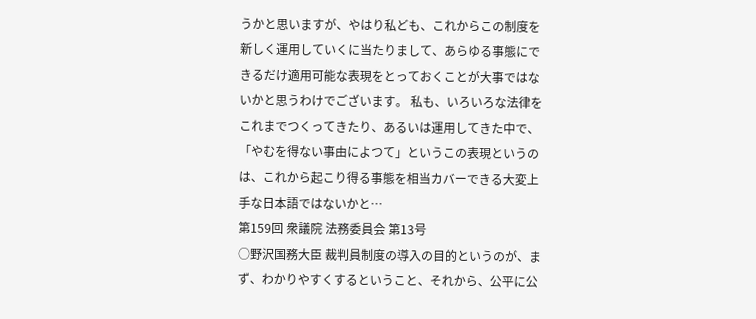うかと思いますが、やはり私ども、これからこの制度を新しく運用していくに当たりまして、あらゆる事態にできるだけ適用可能な表現をとっておくことが大事ではないかと思うわけでございます。 私も、いろいろな法律をこれまでつくってきたり、あるいは運用してきた中で、「やむを得ない事由によつて」というこの表現というのは、これから起こり得る事態を相当カバーできる大変上手な日本語ではないかと…
第159回 衆議院 法務委員会 第13号
○野沢国務大臣 裁判員制度の導入の目的というのが、まず、わかりやすくするということ、それから、公平に公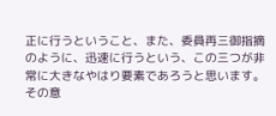正に行うということ、また、委員再三御指摘のように、迅速に行うという、この三つが非常に大きなやはり要素であろうと思います。 その意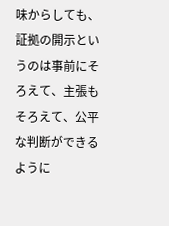味からしても、証拠の開示というのは事前にそろえて、主張もそろえて、公平な判断ができるように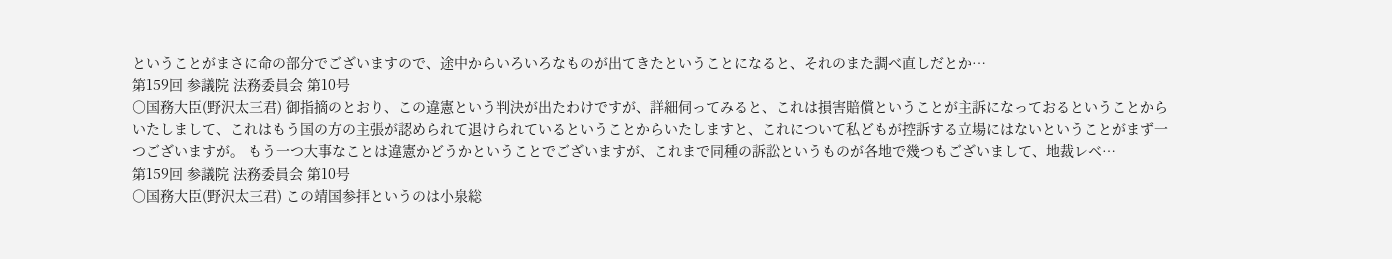ということがまさに命の部分でございますので、途中からいろいろなものが出てきたということになると、それのまた調べ直しだとか…
第159回 参議院 法務委員会 第10号
○国務大臣(野沢太三君) 御指摘のとおり、この違憲という判決が出たわけですが、詳細伺ってみると、これは損害賠償ということが主訴になっておるということからいたしまして、これはもう国の方の主張が認められて退けられているということからいたしますと、これについて私どもが控訴する立場にはないということがまず一つございますが。 もう一つ大事なことは違憲かどうかということでございますが、これまで同種の訴訟というものが各地で幾つもございまして、地裁レベ…
第159回 参議院 法務委員会 第10号
○国務大臣(野沢太三君) この靖国参拝というのは小泉総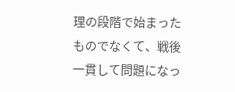理の段階で始まったものでなくて、戦後一貫して問題になっ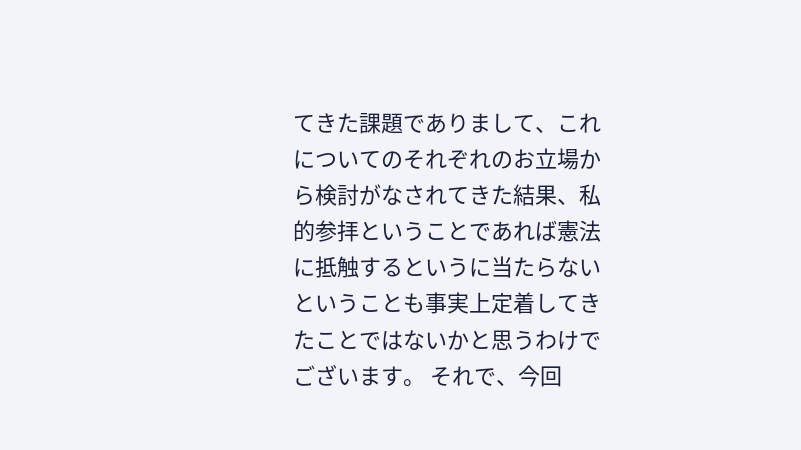てきた課題でありまして、これについてのそれぞれのお立場から検討がなされてきた結果、私的参拝ということであれば憲法に抵触するというに当たらないということも事実上定着してきたことではないかと思うわけでございます。 それで、今回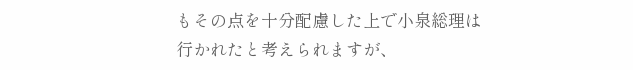もその点を十分配慮した上で小泉総理は行かれたと考えられますが、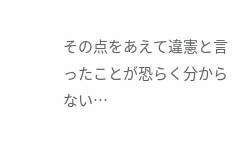その点をあえて違憲と言ったことが恐らく分からない…